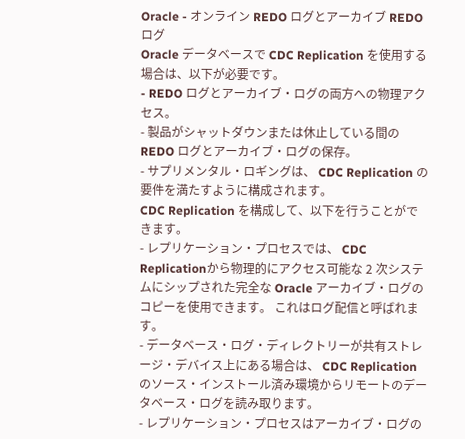Oracle - オンライン REDO ログとアーカイブ REDO ログ
Oracle データベースで CDC Replication を使用する場合は、以下が必要です。
- REDO ログとアーカイブ・ログの両方への物理アクセス。
- 製品がシャットダウンまたは休止している間の REDO ログとアーカイブ・ログの保存。
- サプリメンタル・ロギングは、 CDC Replication の要件を満たすように構成されます。
CDC Replication を構成して、以下を行うことができます。
- レプリケーション・プロセスでは、 CDC Replicationから物理的にアクセス可能な 2 次システムにシップされた完全な Oracle アーカイブ・ログのコピーを使用できます。 これはログ配信と呼ばれます。
- データベース・ログ・ディレクトリーが共有ストレージ・デバイス上にある場合は、 CDC Replication のソース・インストール済み環境からリモートのデータベース・ログを読み取ります。
- レプリケーション・プロセスはアーカイブ・ログの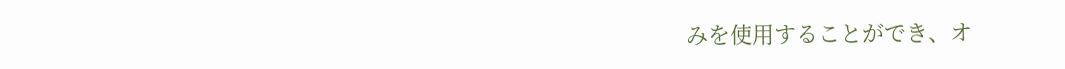みを使用することができ、オ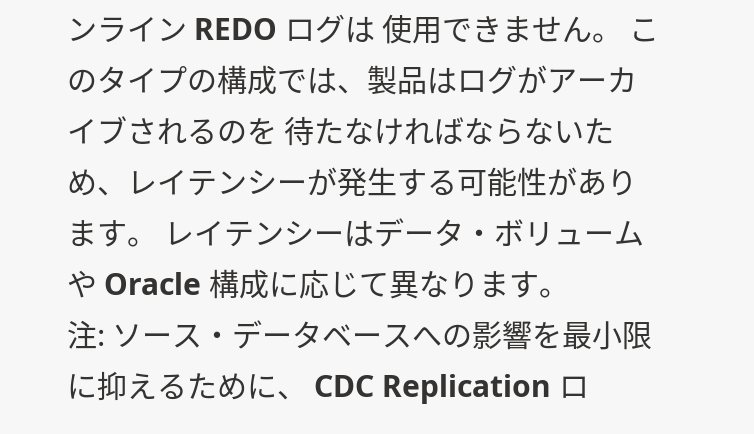ンライン REDO ログは 使用できません。 このタイプの構成では、製品はログがアーカイブされるのを 待たなければならないため、レイテンシーが発生する可能性があります。 レイテンシーはデータ・ボリュームや Oracle 構成に応じて異なります。
注: ソース・データベースへの影響を最小限に抑えるために、 CDC Replication ロ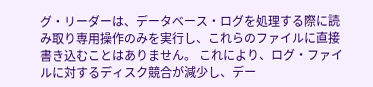グ・リーダーは、データベース・ログを処理する際に読み取り専用操作のみを実行し、これらのファイルに直接書き込むことはありません。 これにより、ログ・ファイルに対するディスク競合が減少し、デー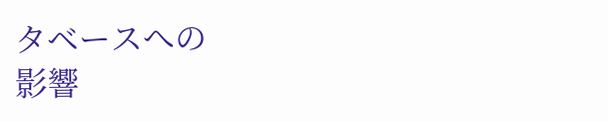タベースへの
影響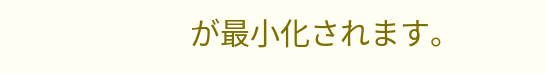が最小化されます。